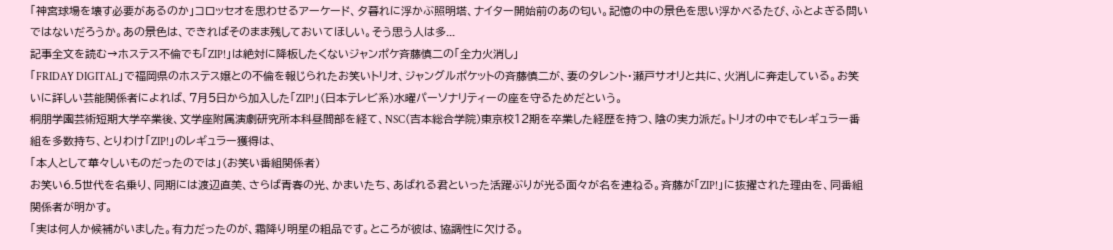「神宮球場を壊す必要があるのか」コロッセオを思わせるアーケード、夕暮れに浮かぶ照明塔、ナイター開始前のあの匂い。記憶の中の景色を思い浮かべるたび、ふとよぎる問いではないだろうか。あの景色は、できればそのまま残しておいてほしい。そう思う人は多...
記事全文を読む→ホステス不倫でも「ZIP!」は絶対に降板したくないジャンポケ斉藤慎二の「全力火消し」
「FRIDAY DIGITAL」で福岡県のホステス嬢との不倫を報じられたお笑いトリオ、ジャングルポケットの斉藤慎二が、妻のタレント・瀬戸サオリと共に、火消しに奔走している。お笑いに詳しい芸能関係者によれば、7月5日から加入した「ZIP!」(日本テレビ系)水曜パーソナリティーの座を守るためだという。
桐朋学園芸術短期大学卒業後、文学座附属演劇研究所本科昼間部を経て、NSC(吉本総合学院)東京校12期を卒業した経歴を持つ、陰の実力派だ。トリオの中でもレギュラー番組を多数持ち、とりわけ「ZIP!」のレギュラー獲得は、
「本人として華々しいものだったのでは」(お笑い番組関係者)
お笑い6.5世代を名乗り、同期には渡辺直美、さらば青春の光、かまいたち、あばれる君といった活躍ぶりが光る面々が名を連ねる。斉藤が「ZIP!」に抜擢された理由を、同番組関係者が明かす。
「実は何人か候補がいました。有力だったのが、霜降り明星の粗品です。ところが彼は、協調性に欠ける。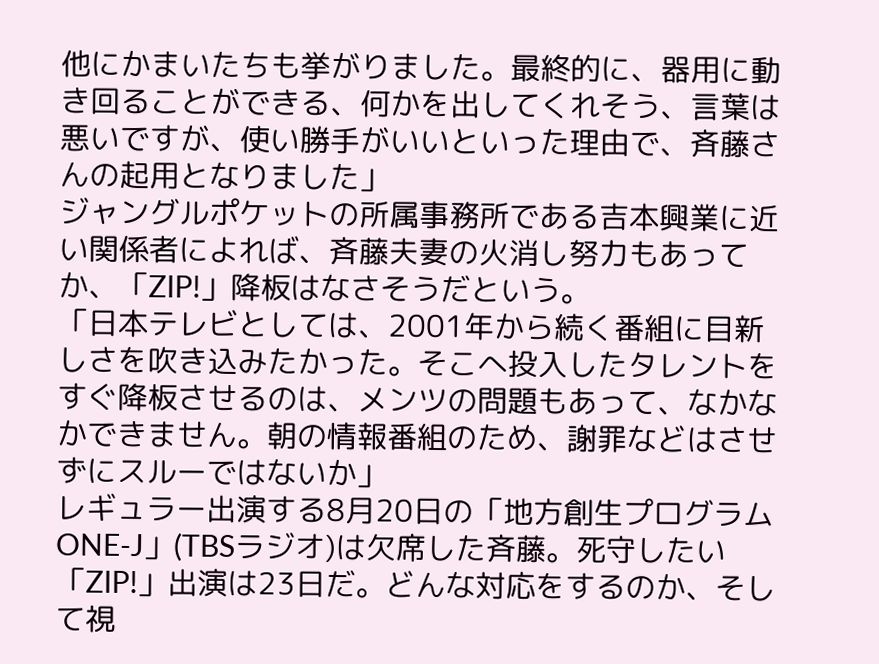他にかまいたちも挙がりました。最終的に、器用に動き回ることができる、何かを出してくれそう、言葉は悪いですが、使い勝手がいいといった理由で、斉藤さんの起用となりました」
ジャングルポケットの所属事務所である吉本興業に近い関係者によれば、斉藤夫妻の火消し努力もあってか、「ZIP!」降板はなさそうだという。
「日本テレビとしては、2001年から続く番組に目新しさを吹き込みたかった。そこへ投入したタレントをすぐ降板させるのは、メンツの問題もあって、なかなかできません。朝の情報番組のため、謝罪などはさせずにスルーではないか」
レギュラー出演する8月20日の「地方創生プログラム ONE-J」(TBSラジオ)は欠席した斉藤。死守したい「ZIP!」出演は23日だ。どんな対応をするのか、そして視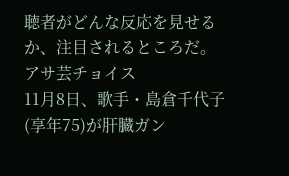聴者がどんな反応を見せるか、注目されるところだ。
アサ芸チョイス
11月8日、歌手・島倉千代子(享年75)が肝臓ガン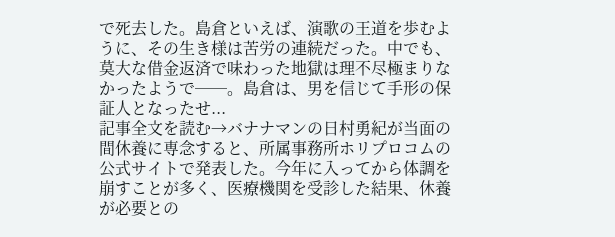で死去した。島倉といえば、演歌の王道を歩むように、その生き様は苦労の連続だった。中でも、莫大な借金返済で味わった地獄は理不尽極まりなかったようで──。島倉は、男を信じて手形の保証人となったせ...
記事全文を読む→バナナマンの日村勇紀が当面の間休養に専念すると、所属事務所ホリプロコムの公式サイトで発表した。今年に入ってから体調を崩すことが多く、医療機関を受診した結果、休養が必要との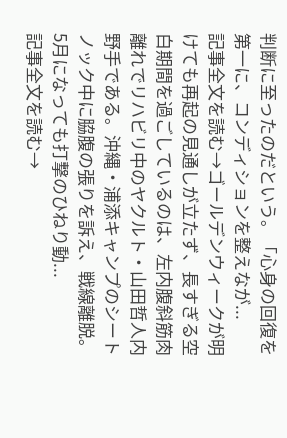判断に至ったのだという。「心身の回復を第一に、コンディションを整えなが...
記事全文を読む→ゴールデンウィークが明けても再起の見通しが立たず、長すぎる空白期間を過ごしているのは、左内腹斜筋肉離れでリハビリ中のヤクルト・山田哲人内野手である。沖縄・浦添キャンプのシートノック中に脇腹の張りを訴え、戦線離脱。5月になっても打撃のひねり動...
記事全文を読む→